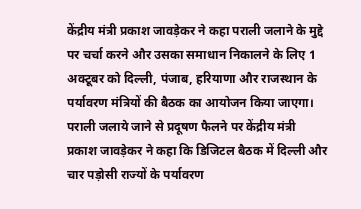केंद्रीय मंत्री प्रकाश जावड़ेकर ने कहा पराली जलाने के मुद्दे पर चर्चा करने और उसका समाधान निकालने के लिए 1 अक्टूबर को दिल्ली, पंजाब, हरियाणा और राजस्थान के पर्यावरण मंत्रियों की बैठक का आयोजन किया जाएगा।
पराली जलाये जाने से प्रदूषण फैलने पर केंद्रीय मंत्री प्रकाश जावड़ेकर ने कहा कि डिजिटल बैठक में दिल्ली और चार पड़ोसी राज्यों के पर्यावरण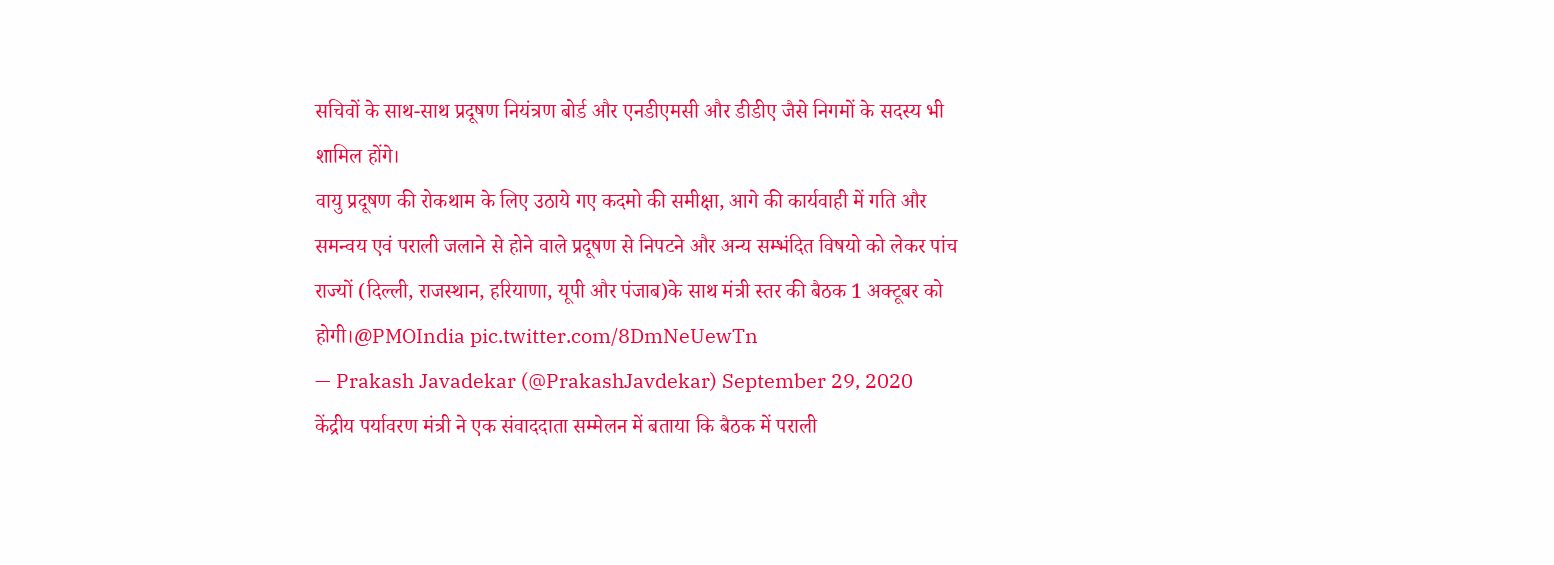सचिवों के साथ-साथ प्रदूषण नियंत्रण बोर्ड और एनडीएमसी और डीडीए जैसे निगमों के सदस्य भी शामिल होंगे।
वायु प्रदूषण की रोकथाम के लिए उठाये गए कदमो की समीक्षा, आगे की कार्यवाही में गति और समन्वय एवं पराली जलाने से होने वाले प्रदूषण से निपटने और अन्य सम्भंदित विषयो को लेकर पांच राज्यों (दिल्ली, राजस्थान, हरियाणा, यूपी और पंजाब)के साथ मंत्री स्तर की बैठक 1 अक्टूबर को होगी।@PMOIndia pic.twitter.com/8DmNeUewTn
— Prakash Javadekar (@PrakashJavdekar) September 29, 2020
केंद्रीय पर्यावरण मंत्री ने एक संवाददाता सम्मेलन में बताया कि बैठक में पराली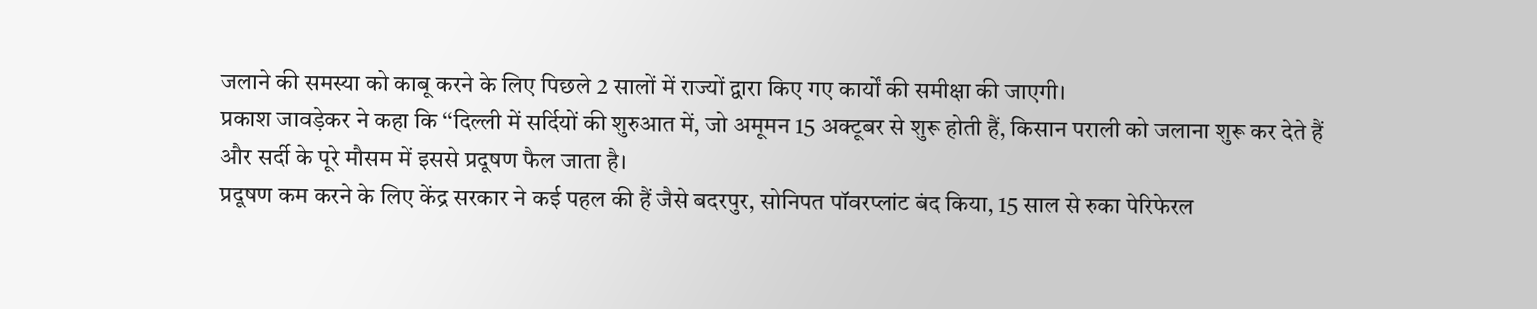जलाने की समस्या को काबू करने के लिए पिछले 2 सालों में राज्यों द्वारा किए गए कार्यों की समीक्षा की जाएगी।
प्रकाश जावड़ेकर ने कहा कि ‘‘दिल्ली में सर्दियों की शुरुआत में, जो अमूमन 15 अक्टूबर से शुरू होती हैं, किसान पराली को जलाना शुरू कर देते हैं और सर्दी के पूरे मौसम में इससे प्रदूषण फैल जाता है।
प्रदूषण कम करने के लिए केंद्र सरकार ने कई पहल की हैं जैसे बदरपुर, सोनिपत पॉवरप्लांट बंद किया, 15 साल से रुका पेरिफेरल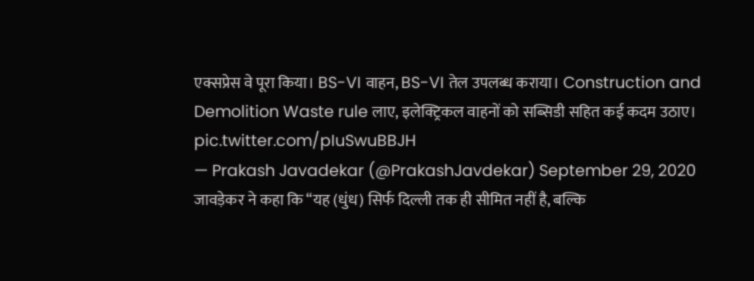एक्सप्रेस वे पूरा किया। BS-VI वाहन, BS-VI तेल उपलब्ध कराया। Construction and Demolition Waste rule लाए, इलेक्ट्रिकल वाहनों को सब्सिडी सहित कई कदम उठाए। pic.twitter.com/pIuSwuBBJH
— Prakash Javadekar (@PrakashJavdekar) September 29, 2020
जावड़ेकर ने कहा कि ‘‘यह (धुंध) सिर्फ दिल्ली तक ही सीमित नहीं है, बल्कि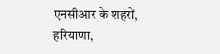एनसीआर के शहरों, हरियाणा,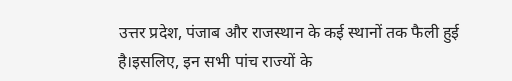उत्तर प्रदेश, पंजाब और राजस्थान के कई स्थानों तक फैली हुई है।इसलिए, इन सभी पांच राज्यों के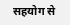सहयोग से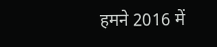हमने 2016 में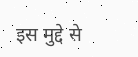इस मुद्दे से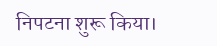निपटना शुरू किया।